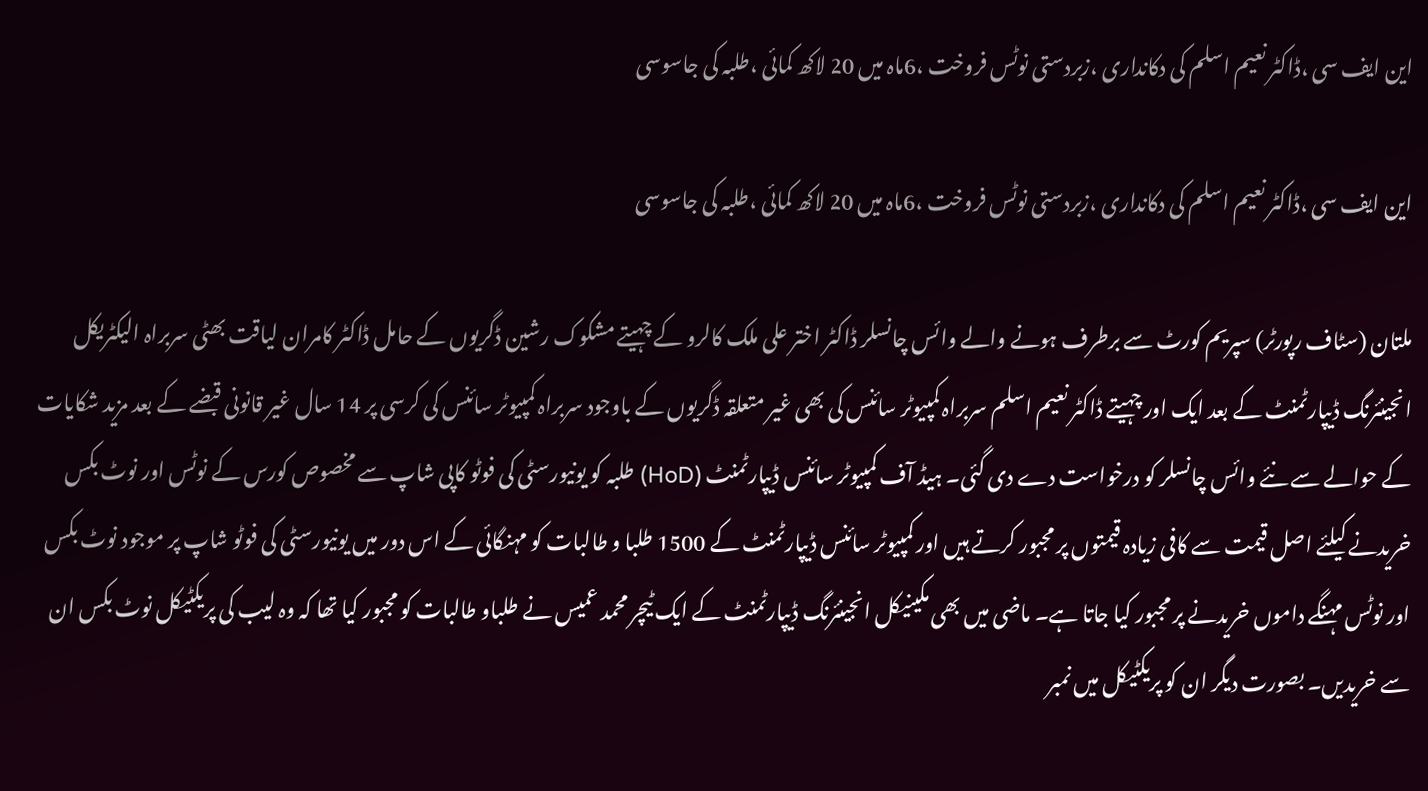این ایف سی ،ڈاکٹر نعیم اسلم کی دکانداری ،زبردستی نوٹس فروخت ،6ماہ میں 20 لاکھ کمائی ،طلبہ کی جاسوسی

این ایف سی ،ڈاکٹر نعیم اسلم کی دکانداری ،زبردستی نوٹس فروخت ،6ماہ میں 20 لاکھ کمائی ،طلبہ کی جاسوسی

ملتان (سٹاف رپورٹر) سپریم کورٹ سے برطرف ہونے والے وائس چانسلر ڈاکٹر اختر علی ملک کالرو کے چہیتے مشکوک رشین ڈگریوں کے حامل ڈاکٹر کامران لیاقت بھٹی سربراہ الیکٹریکل انجینئرنگ ڈیپارٹمنٹ کے بعد ایک اور چہیتے ڈاکٹر نعیم اسلم سربراہ کمپیوٹر سائنس کی بھی غیر متعلقہ ڈگریوں کے باوجود سربراہ کمپیوٹر سائنس کی کرسی پر 14 سال غیر قانونی قبضے کے بعد مزید شکایات کے حوالے سے نئے وائس چانسلر کو درخواست دے دی گئی۔ ہیڈ آف کمپیوٹر سائنس ڈیپارٹمنٹ (HoD) طلبہ کو یونیورسٹی کی فوٹو کاپی شاپ سے مخصوص کورس کے نوٹس اور نوٹ بکس خریدنے کیلئے اصل قیمت سے کافی زیادہ قیمتوں پر مجبور کرتے ہیں اور کمپیوٹر سائنس ڈیپارٹمنٹ کے 1500 طلبا و طالبات کو مہنگائی کے اس دور میں یونیورسٹی کی فوٹو شاپ پر موجود نوٹ بکس اور نوٹس مہنگے داموں خریدنے پر مجبور کیا جاتا ہے۔ ماضی میں بھی مکینیکل انجینئرنگ ڈیپارٹمنٹ کے ایک ٹیچر محمد عمیس نے طلباو طالبات کو مجبور کیا تھا کہ وہ لیب کی پریکٹیکل نوٹ بکس ان سے خریدیں۔ بصورت دیگر ان کو پریکٹیکل میں نمبر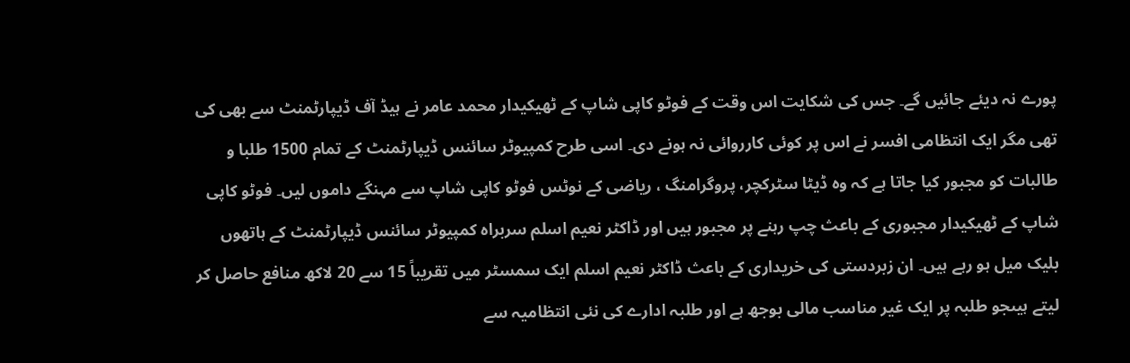پورے نہ دیئے جائیں گے۔ جس کی شکایت اس وقت کے فوٹو کاپی شاپ کے ٹھیکیدار محمد عامر نے ہیڈ آف ڈیپارٹمنٹ سے بھی کی تھی مگر ایک انتظامی افسر نے اس پر کوئی کارروائی نہ ہونے دی۔ اسی طرح کمپیوٹر سائنس ڈیپارٹمنٹ کے تمام 1500 طلبا و طالبات کو مجبور کیا جاتا ہے کہ وہ ڈیٹا سٹرکچر، پروگرامنگ ، ریاضی کے نوٹس فوٹو کاپی شاپ سے مہنگے داموں لیں۔ فوٹو کاپی شاپ کے ٹھیکیدار مجبوری کے باعث چپ رہنے پر مجبور ہیں اور ڈاکٹر نعیم اسلم سربراہ کمپیوٹر سائنس ڈیپارٹمنٹ کے ہاتھوں بلیک میل ہو رہے ہیں۔ ان زبردستی کی خریداری کے باعث ڈاکٹر نعیم اسلم ایک سمسٹر میں تقریباً 15 سے 20 لاکھ منافع حاصل کر لیتے ہیںجو طلبہ پر ایک غیر مناسب مالی بوجھ ہے اور طلبہ ادارے کی نئی انتظامیہ سے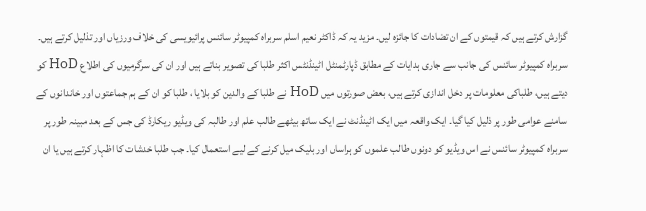گزارش کرتے ہیں کہ قیمتوں کے ان تضادات کا جائزہ لیں۔ مزید یہ کہ ڈاکٹر نعیم اسلم سربراہ کمپیوٹر سائنس پرائیویسی کی خلاف ورزیاں اور تذلیل کرتے ہیں۔ سربراہ کمپیوٹر سائنس کی جانب سے جاری ہدایات کے مطابق ڈپارٹمنٹل اٹینڈنٹس اکثر طلبا کی تصویر بناتے ہیں اور ان کی سرگرمیوں کی اطلاع HoD کو دیتے ہیں، طلباکی معلومات پر دخل اندازی کرتے ہیں، بعض صورتوں میں HoD نے طلبا کے والدین کو بلایا ، طلبا کو ان کے ہم جماعتوں اور خاندانوں کے سامنے عوامی طور پر ذلیل کیا گیا۔ ایک واقعہ میں ایک اٹینڈنٹ نے ایک ساتھ بیٹھے طالب علم اور طالبہ کی ویڈیو ریکارڈ کی جس کے بعد مبینہ طور پر سربراہ کمپیوٹر سائنس نے اس ویڈیو کو دونوں طالب علموں کو ہراساں اور بلیک میل کرنے کے لیے استعمال کیا۔ جب طلبا خدشات کا اظہار کرتے ہیں یا ان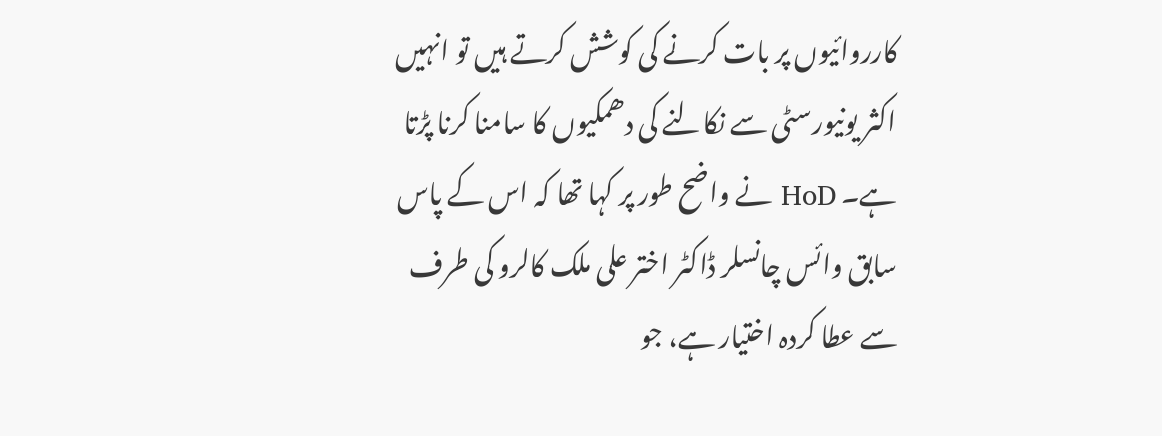کارروائیوں پر بات کرنے کی کوشش کرتے ہیں تو انہیں اکثر یونیورسٹی سے نکالنے کی دھمکیوں کا سامنا کرنا پڑتا ہے۔ HoD نے واضح طور پر کہا تھا کہ اس کے پاس سابق وائس چانسلر ڈاکٹر اختر علی ملک کالرو کی طرف سے عطا کردہ اختیار ہے، جو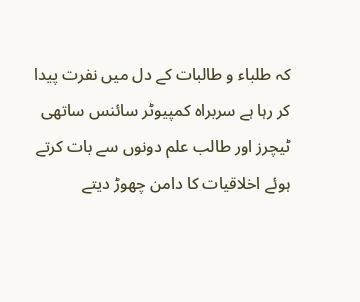کہ طلباء و طالبات کے دل میں نفرت پیدا کر رہا ہے سربراہ کمپیوٹر سائنس ساتھی ٹیچرز اور طالب علم دونوں سے بات کرتے ہوئے اخلاقیات کا دامن چھوڑ دیتے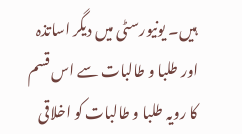ہیں۔ یونیورسٹی میں دیگر اساتذہ اور طلبا و طالبات سے اس قسم کا رویہ طلبا و طالبات کو اخلاقی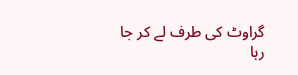گراوٹ کی طرف لے کر جا رہا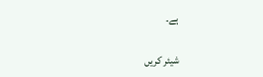ہے۔

شیئر کریں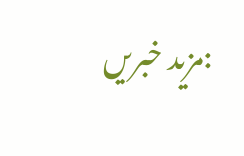:مزید خبریں